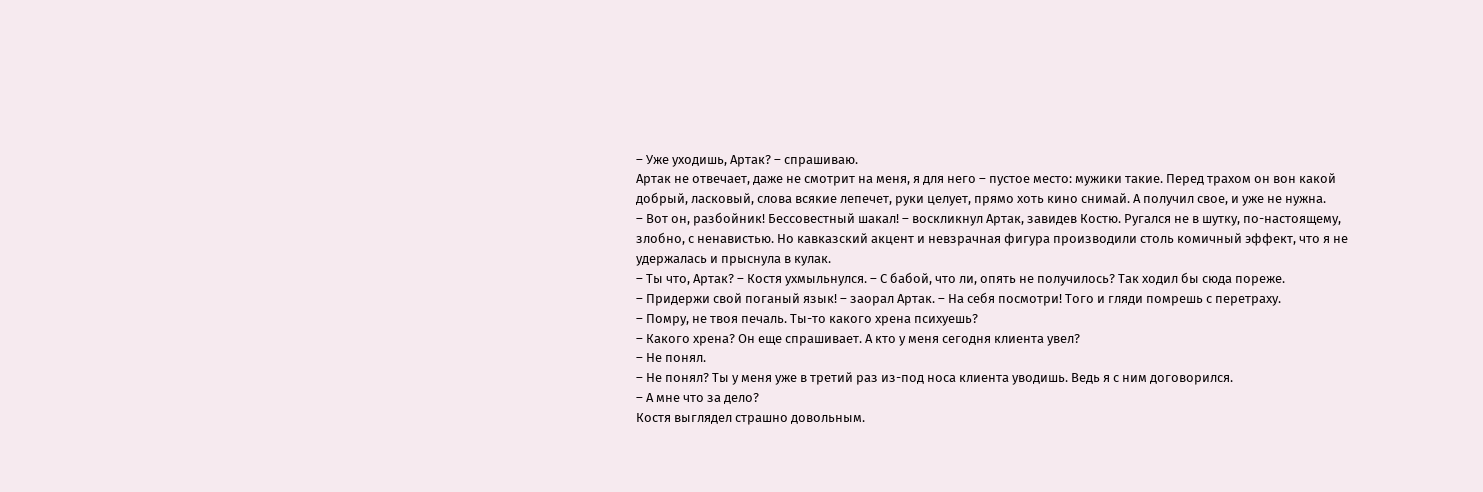– Уже уходишь, Артак? – спрашиваю.
Артак не отвечает, даже не смотрит на меня, я для него – пустое место: мужики такие. Перед трахом он вон какой добрый, ласковый, слова всякие лепечет, руки целует, прямо хоть кино снимай. А получил свое, и уже не нужна.
– Вот он, разбойник! Бессовестный шакал! – воскликнул Артак, завидев Костю. Ругался не в шутку, по-настоящему, злобно, с ненавистью. Но кавказский акцент и невзрачная фигура производили столь комичный эффект, что я не удержалась и прыснула в кулак.
– Ты что, Артак? – Костя ухмыльнулся. – С бабой, что ли, опять не получилось? Так ходил бы сюда пореже.
– Придержи свой поганый язык! – заорал Артак. – На себя посмотри! Того и гляди помрешь с перетраху.
– Помру, не твоя печаль. Ты-то какого хрена психуешь?
– Какого хрена? Он еще спрашивает. А кто у меня сегодня клиента увел?
– Не понял.
– Не понял? Ты у меня уже в третий раз из-под носа клиента уводишь. Ведь я с ним договорился.
– А мне что за дело?
Костя выглядел страшно довольным.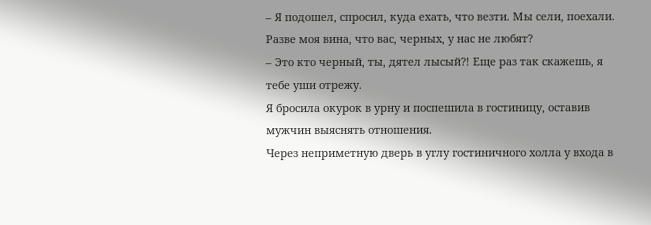– Я подошел, спросил, куда ехать, что везти. Мы сели, поехали. Разве моя вина, что вас, черных, у нас не любят?
– Это кто черный, ты, дятел лысый?! Еще раз так скажешь, я тебе уши отрежу.
Я бросила окурок в урну и поспешила в гостиницу, оставив мужчин выяснять отношения.
Через неприметную дверь в углу гостиничного холла у входа в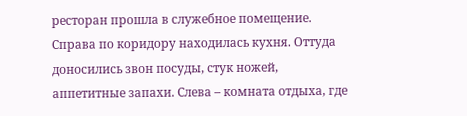ресторан прошла в служебное помещение. Справа по коридору находилась кухня. Оттуда доносились звон посуды, стук ножей, аппетитные запахи. Слева – комната отдыха, где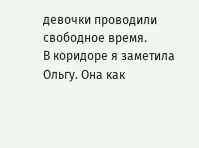девочки проводили свободное время.
В коридоре я заметила Ольгу. Она как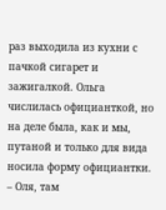раз выходила из кухни с пачкой сигарет и зажигалкой. Ольга числилась официанткой, но на деле была, как и мы, путаной и только для вида носила форму официантки.
– Оля, там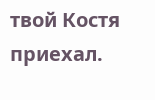твой Костя приехал.